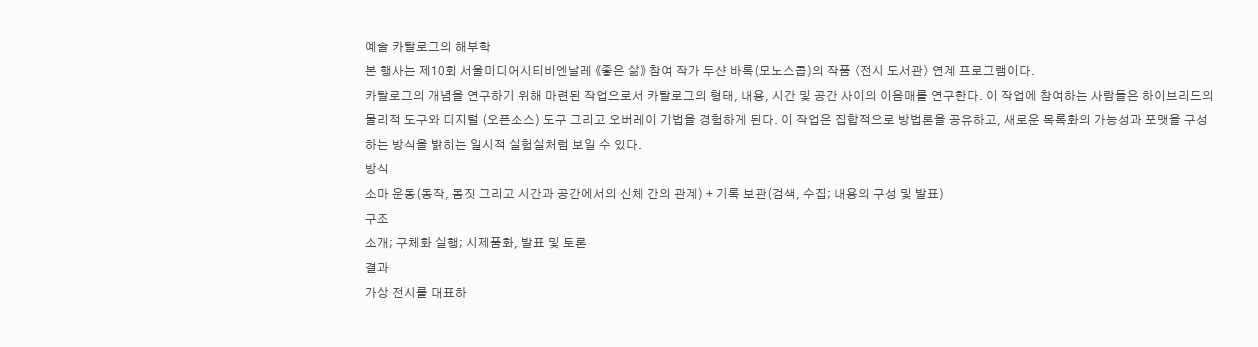예술 카탈로그의 해부학
본 행사는 제10회 서울미디어시티비엔날레 《좋은 삶》 참여 작가 두샨 바록(모노스콥)의 작품 〈전시 도서관〉 연계 프로그램이다.
카탈로그의 개념을 연구하기 위해 마련된 작업으로서 카탈로그의 형태, 내용, 시간 및 공간 사이의 이음매를 연구한다. 이 작업에 참여하는 사람들은 하이브리드의 물리적 도구와 디지털 (오픈소스) 도구 그리고 오버레이 기법을 경험하게 된다. 이 작업은 집합적으로 방법론을 공유하고, 새로운 목록화의 가능성과 포맷을 구성하는 방식을 밝히는 일시적 실험실처럼 보일 수 있다.
방식
소마 운동(동작, 몸짓 그리고 시간과 공간에서의 신체 간의 관계) + 기록 보관(검색, 수집; 내용의 구성 및 발표)
구조
소개; 구체화 실행; 시제품화, 발표 및 토론
결과
가상 전시를 대표하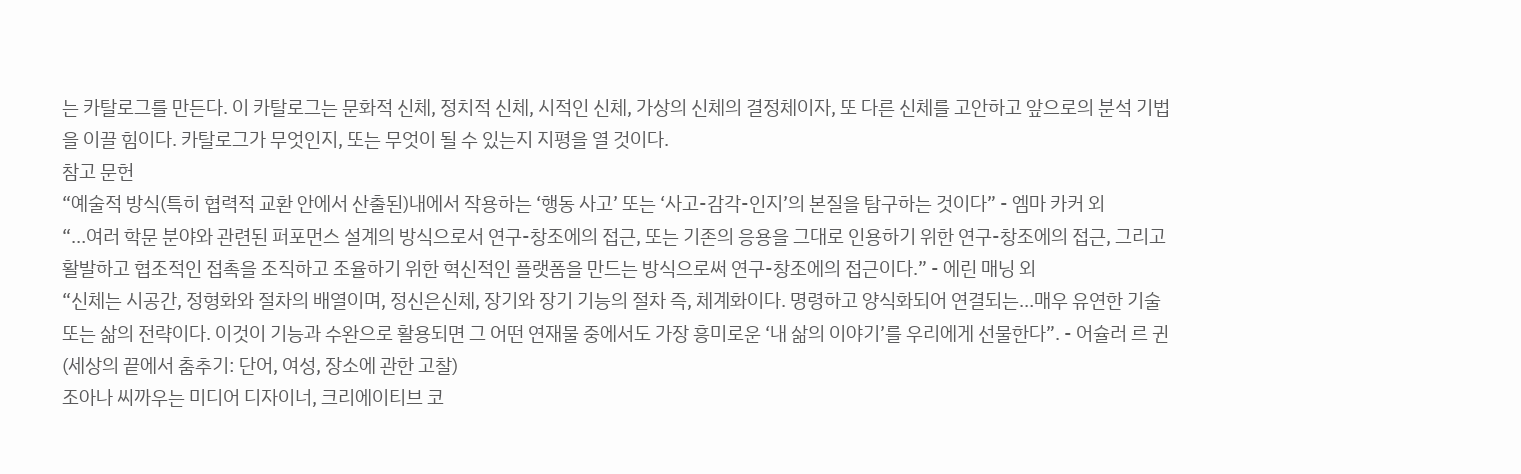는 카탈로그를 만든다. 이 카탈로그는 문화적 신체, 정치적 신체, 시적인 신체, 가상의 신체의 결정체이자, 또 다른 신체를 고안하고 앞으로의 분석 기법을 이끌 힘이다. 카탈로그가 무엇인지, 또는 무엇이 될 수 있는지 지평을 열 것이다.
참고 문헌
“예술적 방식(특히 협력적 교환 안에서 산출된)내에서 작용하는 ‘행동 사고’ 또는 ‘사고-감각-인지’의 본질을 탐구하는 것이다” - 엠마 카커 외
“…여러 학문 분야와 관련된 퍼포먼스 설계의 방식으로서 연구-창조에의 접근, 또는 기존의 응용을 그대로 인용하기 위한 연구-창조에의 접근, 그리고 활발하고 협조적인 접촉을 조직하고 조율하기 위한 혁신적인 플랫폼을 만드는 방식으로써 연구-창조에의 접근이다.” - 에린 매닝 외
“신체는 시공간, 정형화와 절차의 배열이며, 정신은신체, 장기와 장기 기능의 절차 즉, 체계화이다. 명령하고 양식화되어 연결되는…매우 유연한 기술 또는 삶의 전략이다. 이것이 기능과 수완으로 활용되면 그 어떤 연재물 중에서도 가장 흥미로운 ‘내 삶의 이야기’를 우리에게 선물한다”. - 어슐러 르 귄 (세상의 끝에서 춤추기: 단어, 여성, 장소에 관한 고찰)
조아나 씨까우는 미디어 디자이너, 크리에이티브 코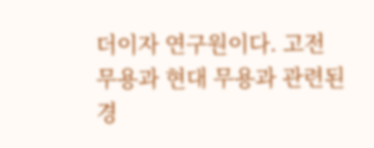더이자 연구원이다. 고전 무용과 현대 무용과 관련된 경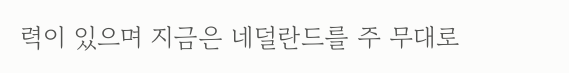력이 있으며 지금은 네덜란드를 주 무대로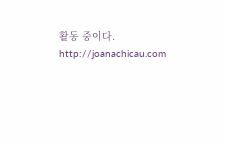활동 중이다. http://joanachicau.com